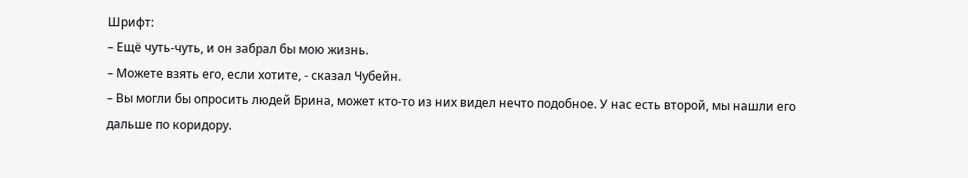Шрифт:
– Ещё чуть-чуть, и он забрал бы мою жизнь.
– Можете взять его, если хотите, - сказал Чубейн.
– Вы могли бы опросить людей Брина, может кто-то из них видел нечто подобное. У нас есть второй, мы нашли его дальше по коридору.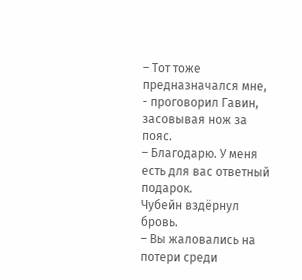– Тот тоже предназначался мне, - проговорил Гавин, засовывая нож за пояс.
– Благодарю. У меня есть для вас ответный подарок.
Чубейн вздёрнул бровь.
– Вы жаловались на потери среди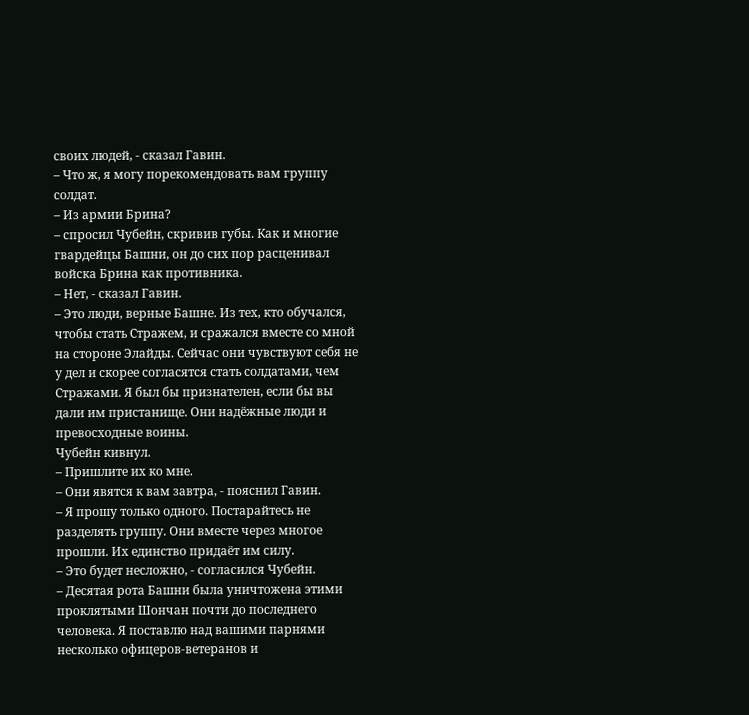своих людей, - сказал Гавин.
– Что ж, я могу порекомендовать вам группу солдат.
– Из армии Брина?
– спросил Чубейн, скривив губы. Как и многие гвардейцы Башни, он до сих пор расценивал войска Брина как противника.
– Нет, - сказал Гавин.
– Это люди, верные Башне. Из тех, кто обучался, чтобы стать Стражем, и сражался вместе со мной на стороне Элайды. Сейчас они чувствуют себя не у дел и скорее согласятся стать солдатами, чем Стражами. Я был бы признателен, если бы вы дали им пристанище. Они надёжные люди и превосходные воины.
Чубейн кивнул.
– Пришлите их ко мне.
– Они явятся к вам завтра, - пояснил Гавин.
– Я прошу только одного. Постарайтесь не разделять группу. Они вместе через многое прошли. Их единство придаёт им силу.
– Это будет несложно, - согласился Чубейн.
– Десятая рота Башни была уничтожена этими проклятыми Шончан почти до последнего человека. Я поставлю над вашими парнями несколько офицеров-ветеранов и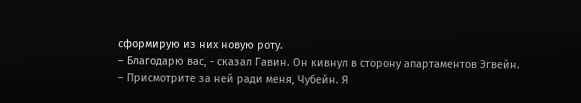сформирую из них новую роту.
– Благодарю вас, - сказал Гавин. Он кивнул в сторону апартаментов Эгвейн.
– Присмотрите за ней ради меня, Чубейн. Я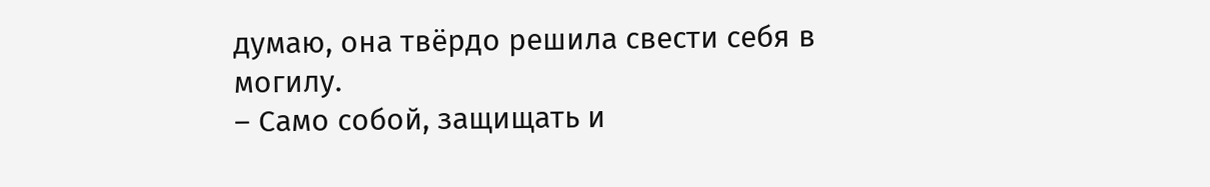думаю, она твёрдо решила свести себя в могилу.
– Само собой, защищать и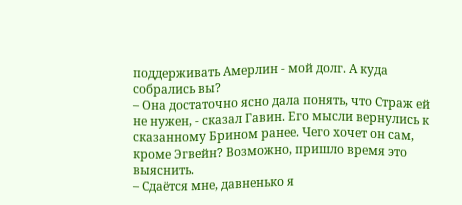поддерживать Амерлин - мой долг. А куда собрались вы?
– Она достаточно ясно дала понять, что Страж ей не нужен, - сказал Гавин. Его мысли вернулись к сказанному Брином ранее. Чего хочет он сам, кроме Эгвейн? Возможно, пришло время это выяснить.
– Сдаётся мне, давненько я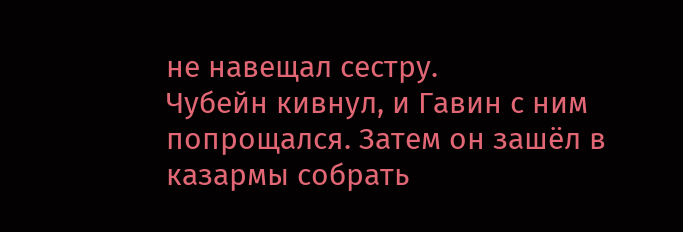не навещал сестру.
Чубейн кивнул, и Гавин с ним попрощался. Затем он зашёл в казармы собрать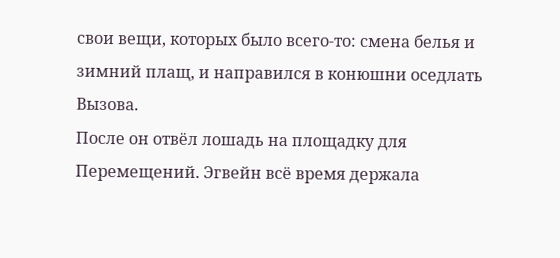свои вещи, которых было всего-то: смена белья и зимний плащ, и направился в конюшни оседлать Вызова.
После он отвёл лошадь на площадку для Перемещений. Эгвейн всё время держала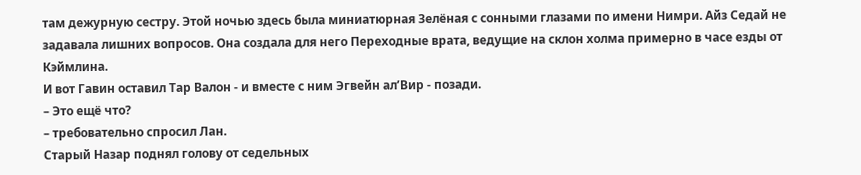там дежурную сестру. Этой ночью здесь была миниатюрная Зелёная с сонными глазами по имени Нимри. Айз Седай не задавала лишних вопросов. Она создала для него Переходные врата, ведущие на склон холма примерно в часе езды от Кэймлина.
И вот Гавин оставил Тар Валон - и вместе с ним Эгвейн ал’Вир - позади.
– Это ещё что?
– требовательно спросил Лан.
Старый Назар поднял голову от седельных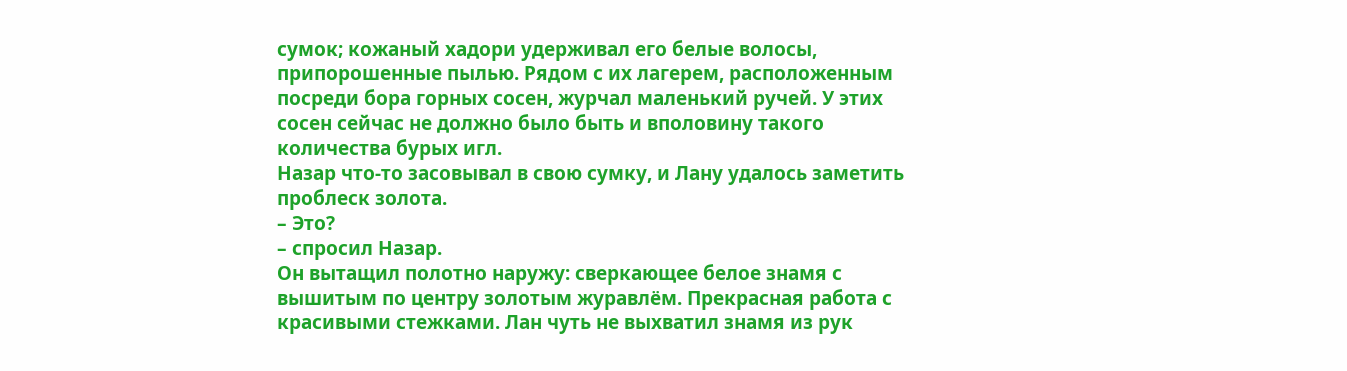сумок; кожаный хадори удерживал его белые волосы, припорошенные пылью. Рядом с их лагерем, расположенным посреди бора горных сосен, журчал маленький ручей. У этих сосен сейчас не должно было быть и вполовину такого количества бурых игл.
Назар что-то засовывал в свою сумку, и Лану удалось заметить проблеск золота.
– Это?
– спросил Назар.
Он вытащил полотно наружу: сверкающее белое знамя с вышитым по центру золотым журавлём. Прекрасная работа с красивыми стежками. Лан чуть не выхватил знамя из рук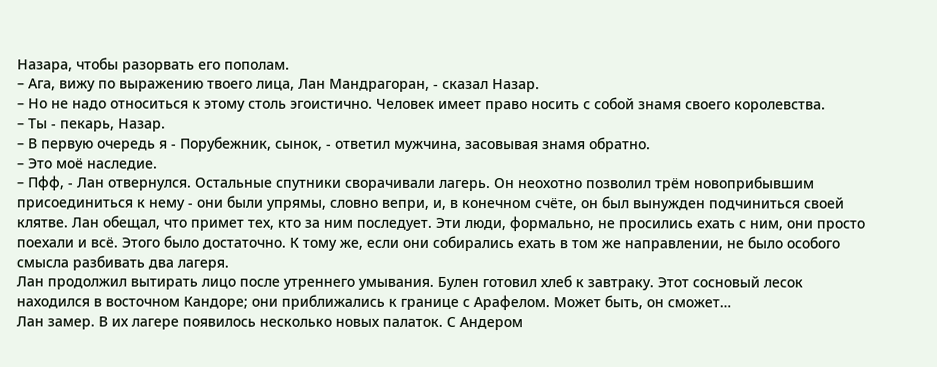Назара, чтобы разорвать его пополам.
– Ага, вижу по выражению твоего лица, Лан Мандрагоран, - сказал Назар.
– Но не надо относиться к этому столь эгоистично. Человек имеет право носить с собой знамя своего королевства.
– Ты - пекарь, Назар.
– В первую очередь я - Порубежник, сынок, - ответил мужчина, засовывая знамя обратно.
– Это моё наследие.
– Пфф, - Лан отвернулся. Остальные спутники сворачивали лагерь. Он неохотно позволил трём новоприбывшим присоединиться к нему - они были упрямы, словно вепри, и, в конечном счёте, он был вынужден подчиниться своей клятве. Лан обещал, что примет тех, кто за ним последует. Эти люди, формально, не просились ехать с ним, они просто поехали и всё. Этого было достаточно. К тому же, если они собирались ехать в том же направлении, не было особого смысла разбивать два лагеря.
Лан продолжил вытирать лицо после утреннего умывания. Булен готовил хлеб к завтраку. Этот сосновый лесок находился в восточном Кандоре; они приближались к границе с Арафелом. Может быть, он сможет…
Лан замер. В их лагере появилось несколько новых палаток. С Андером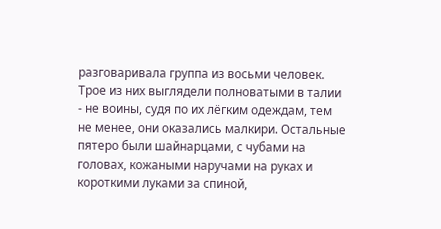разговаривала группа из восьми человек. Трое из них выглядели полноватыми в талии - не воины, судя по их лёгким одеждам, тем не менее, они оказались малкири. Остальные пятеро были шайнарцами, с чубами на головах, кожаными наручами на руках и короткими луками за спиной,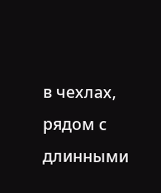в чехлах, рядом с длинными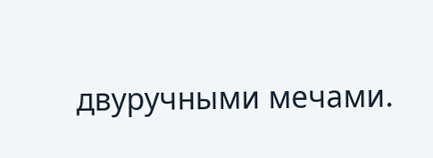двуручными мечами.